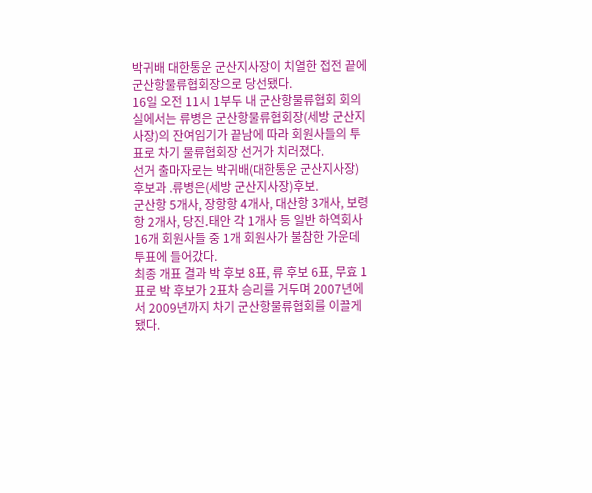박귀배 대한통운 군산지사장이 치열한 접전 끝에 군산항물류협회장으로 당선됐다.
16일 오전 11시 1부두 내 군산항물류협회 회의실에서는 류병은 군산항물류협회장(세방 군산지사장)의 잔여임기가 끝남에 따라 회원사들의 투표로 차기 물류협회장 선거가 치러졌다.
선거 출마자로는 박귀배(대한통운 군산지사장) 후보과 .류병은(세방 군산지사장)후보.
군산항 5개사, 장항항 4개사, 대산항 3개사, 보령항 2개사, 당진․태안 각 1개사 등 일반 하역회사 16개 회원사들 중 1개 회원사가 불참한 가운데 투표에 들어갔다.
최종 개표 결과 박 후보 8표, 류 후보 6표, 무효 1표로 박 후보가 2표차 승리를 거두며 2007년에서 2009년까지 차기 군산항물류협회를 이끌게 됐다.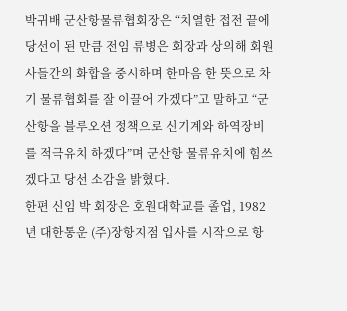박귀배 군산항물류협회장은 “치열한 접전 끝에 당선이 된 만큼 전임 류병은 회장과 상의해 회원사들간의 화합을 중시하며 한마음 한 뜻으로 차기 물류협회를 잘 이끌어 가겠다”고 말하고 “군산항을 블루오션 정책으로 신기계와 하역장비를 적극유치 하겠다”며 군산항 물류유치에 힘쓰겠다고 당선 소감을 밝혔다.
한편 신임 박 회장은 호원대학교를 졸업, 1982년 대한통운 (주)장항지점 입사를 시작으로 항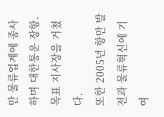만 물류업계에 종사하며 대한통운 장항․목표 지사장을 거쳤다.
또한 2005년 항만 발전과 물류혁신에 기여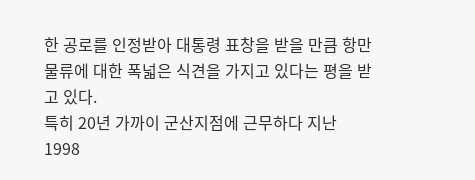한 공로를 인정받아 대통령 표창을 받을 만큼 항만물류에 대한 폭넓은 식견을 가지고 있다는 평을 받고 있다.
특히 20년 가까이 군산지점에 근무하다 지난 1998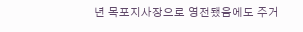년 목포지사장으로 영전됐음에도 주거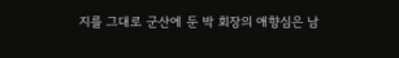지를 그대로 군산에 둔 박 회장의 애향심은 남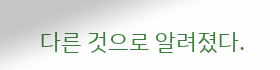다른 것으로 알려졌다.